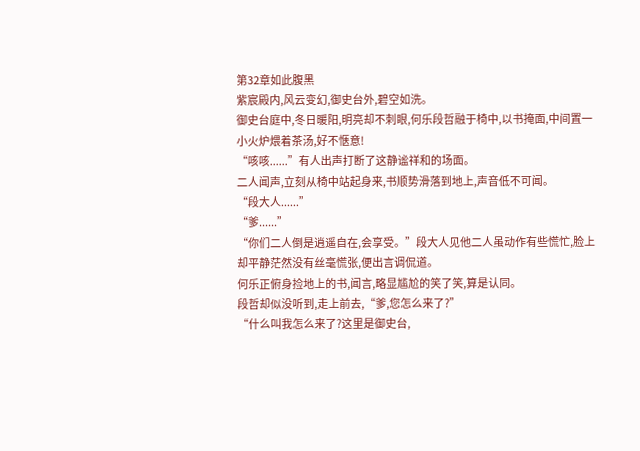第32章如此腹黑
紫宸殿内,风云变幻,御史台外,碧空如洗。
御史台庭中,冬日暖阳,明亮却不刺眼,何乐段哲融于椅中,以书掩面,中间置一小火炉煨着茶汤,好不惬意!
“咳咳......”有人出声打断了这静谧祥和的场面。
二人闻声,立刻从椅中站起身来,书顺势滑落到地上,声音低不可闻。
“段大人......”
“爹......”
“你们二人倒是逍遥自在,会享受。”段大人见他二人虽动作有些慌忙,脸上却平静茫然没有丝毫慌张,便出言调侃道。
何乐正俯身捡地上的书,闻言,略显尴尬的笑了笑,算是认同。
段哲却似没听到,走上前去,“爹,您怎么来了?”
“什么叫我怎么来了?这里是御史台,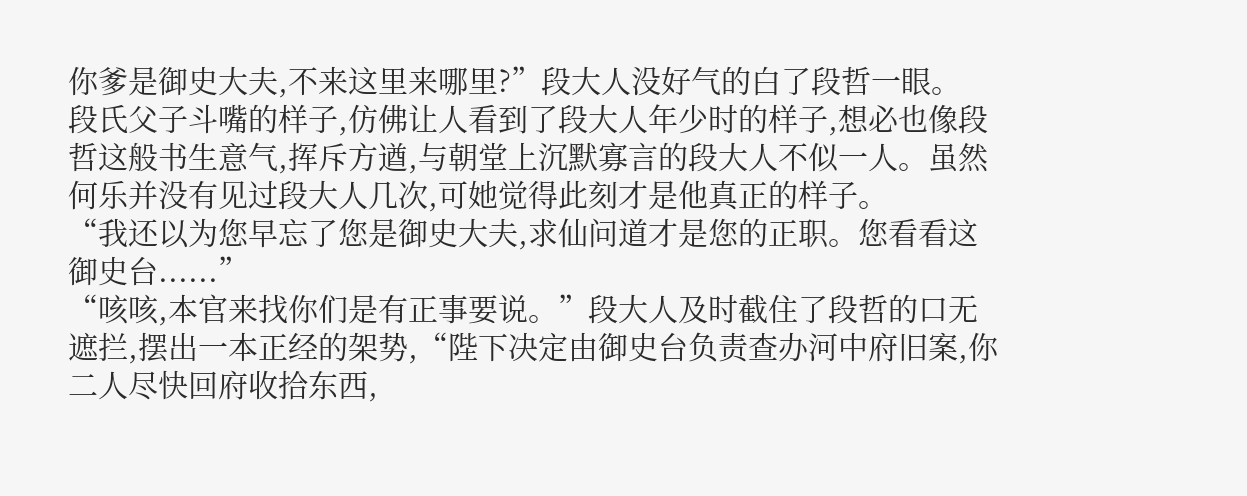你爹是御史大夫,不来这里来哪里?”段大人没好气的白了段哲一眼。
段氏父子斗嘴的样子,仿佛让人看到了段大人年少时的样子,想必也像段哲这般书生意气,挥斥方遒,与朝堂上沉默寡言的段大人不似一人。虽然何乐并没有见过段大人几次,可她觉得此刻才是他真正的样子。
“我还以为您早忘了您是御史大夫,求仙问道才是您的正职。您看看这御史台......”
“咳咳,本官来找你们是有正事要说。”段大人及时截住了段哲的口无遮拦,摆出一本正经的架势,“陛下决定由御史台负责查办河中府旧案,你二人尽快回府收拾东西,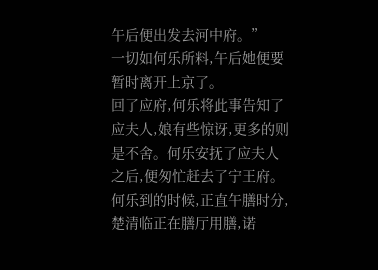午后便出发去河中府。”
一切如何乐所料,午后她便要暂时离开上京了。
回了应府,何乐将此事告知了应夫人,娘有些惊讶,更多的则是不舍。何乐安抚了应夫人之后,便匆忙赶去了宁王府。
何乐到的时候,正直午膳时分,楚清临正在膳厅用膳,诺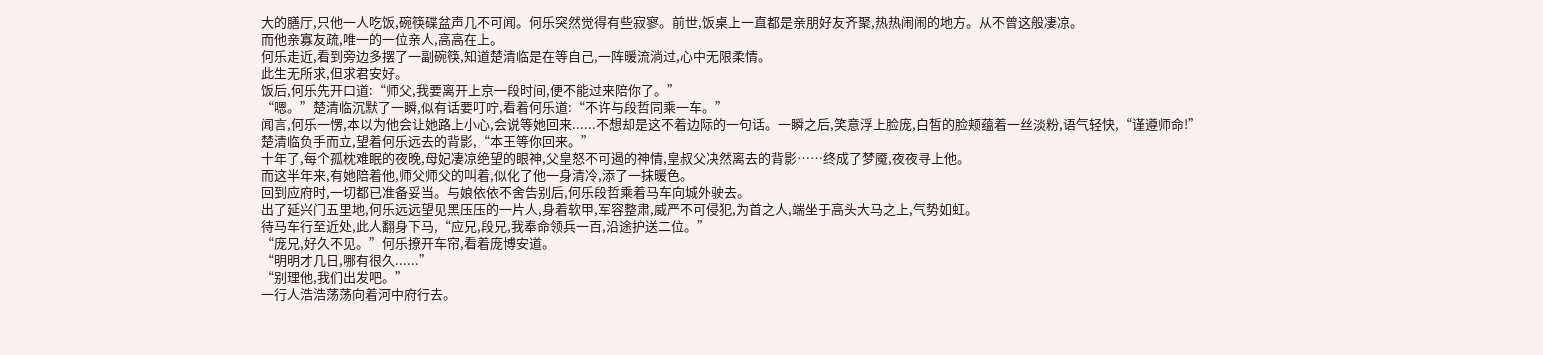大的膳厅,只他一人吃饭,碗筷碟盆声几不可闻。何乐突然觉得有些寂寥。前世,饭桌上一直都是亲朋好友齐聚,热热闹闹的地方。从不曾这般凄凉。
而他亲寡友疏,唯一的一位亲人,高高在上。
何乐走近,看到旁边多摆了一副碗筷,知道楚清临是在等自己,一阵暖流淌过,心中无限柔情。
此生无所求,但求君安好。
饭后,何乐先开口道:“师父,我要离开上京一段时间,便不能过来陪你了。”
“嗯。”楚清临沉默了一瞬,似有话要叮咛,看着何乐道:“不许与段哲同乘一车。”
闻言,何乐一愣,本以为他会让她路上小心,会说等她回来......不想却是这不着边际的一句话。一瞬之后,笑意浮上脸庞,白皙的脸颊蕴着一丝淡粉,语气轻快,“谨遵师命!”
楚清临负手而立,望着何乐远去的背影,“本王等你回来。”
十年了,每个孤枕难眠的夜晚,母妃凄凉绝望的眼神,父皇怒不可遏的神情,皇叔父决然离去的背影……终成了梦魇,夜夜寻上他。
而这半年来,有她陪着他,师父师父的叫着,似化了他一身清冷,添了一抹暖色。
回到应府时,一切都已准备妥当。与娘依依不舍告别后,何乐段哲乘着马车向城外驶去。
出了延兴门五里地,何乐远远望见黑压压的一片人,身着软甲,军容整肃,威严不可侵犯,为首之人,端坐于高头大马之上,气势如虹。
待马车行至近处,此人翻身下马,“应兄,段兄,我奉命领兵一百,沿途护送二位。”
“庞兄,好久不见。”何乐撩开车帘,看着庞博安道。
“明明才几日,哪有很久......”
“别理他,我们出发吧。”
一行人浩浩荡荡向着河中府行去。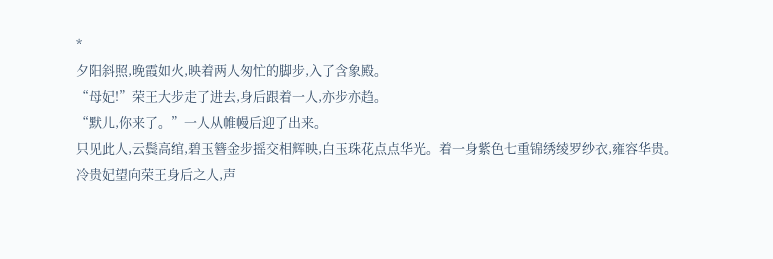*
夕阳斜照,晚霞如火,映着两人匆忙的脚步,入了含象殿。
“母妃!”荣王大步走了进去,身后跟着一人,亦步亦趋。
“默儿,你来了。”一人从帷幔后迎了出来。
只见此人,云鬓高绾,碧玉簪金步摇交相辉映,白玉珠花点点华光。着一身紫色七重锦绣绫罗纱衣,雍容华贵。
冷贵妃望向荣王身后之人,声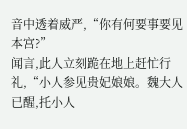音中透着威严,“你有何要事要见本宫?”
闻言,此人立刻跪在地上赶忙行礼,“小人参见贵妃娘娘。魏大人已醒,托小人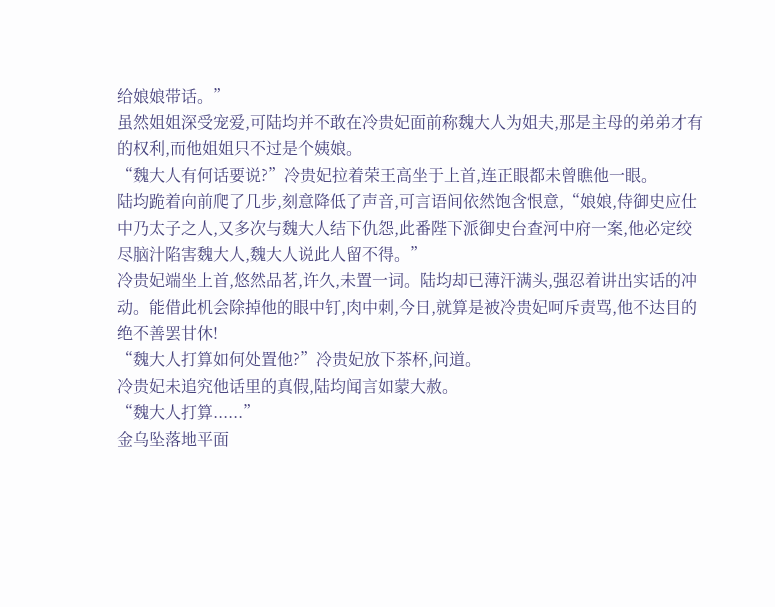给娘娘带话。”
虽然姐姐深受宠爱,可陆均并不敢在冷贵妃面前称魏大人为姐夫,那是主母的弟弟才有的权利,而他姐姐只不过是个姨娘。
“魏大人有何话要说?”冷贵妃拉着荣王高坐于上首,连正眼都未曾瞧他一眼。
陆均跪着向前爬了几步,刻意降低了声音,可言语间依然饱含恨意,“娘娘,侍御史应仕中乃太子之人,又多次与魏大人结下仇怨,此番陛下派御史台查河中府一案,他必定绞尽脑汁陷害魏大人,魏大人说此人留不得。”
冷贵妃端坐上首,悠然品茗,许久,未置一词。陆均却已薄汗满头,强忍着讲出实话的冲动。能借此机会除掉他的眼中钉,肉中刺,今日,就算是被冷贵妃呵斥责骂,他不达目的绝不善罢甘休!
“魏大人打算如何处置他?”冷贵妃放下茶杯,问道。
冷贵妃未追究他话里的真假,陆均闻言如蒙大赦。
“魏大人打算......”
金乌坠落地平面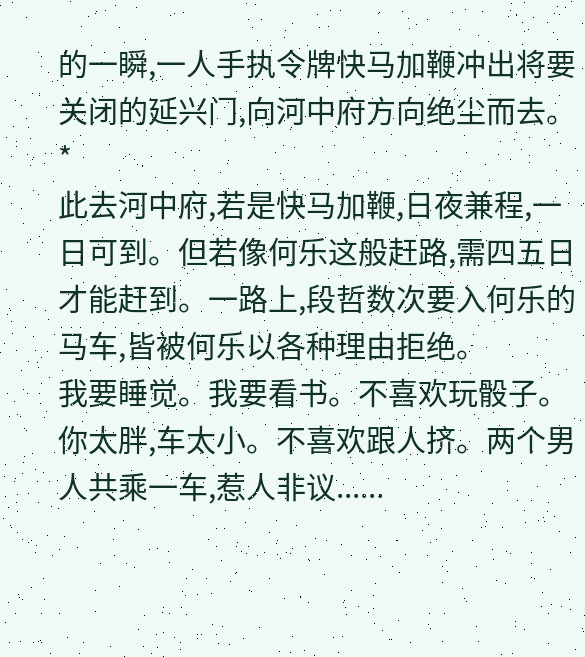的一瞬,一人手执令牌快马加鞭冲出将要关闭的延兴门,向河中府方向绝尘而去。
*
此去河中府,若是快马加鞭,日夜兼程,一日可到。但若像何乐这般赶路,需四五日才能赶到。一路上,段哲数次要入何乐的马车,皆被何乐以各种理由拒绝。
我要睡觉。我要看书。不喜欢玩骰子。你太胖,车太小。不喜欢跟人挤。两个男人共乘一车,惹人非议......